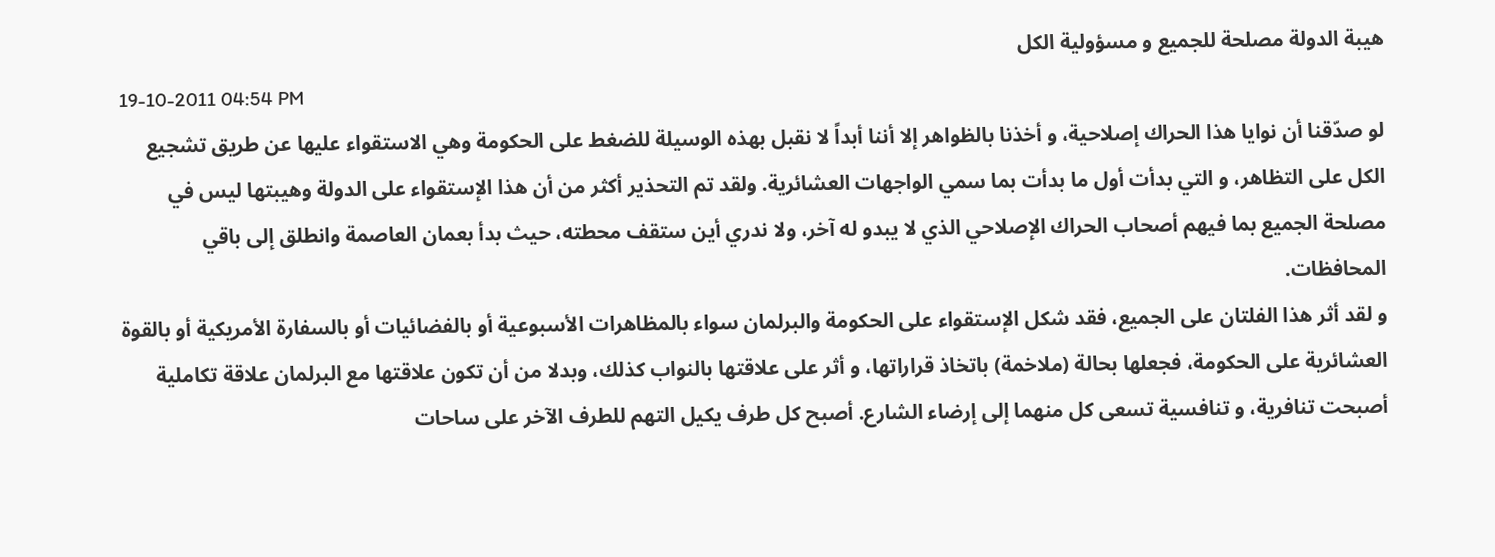هيبة الدولة مصلحة للجميع و مسؤولية الكل
19-10-2011 04:54 PM
لو صدّقنا أن نوايا هذا الحراك إصلاحية، و أخذنا بالظواهر إلا أننا أبداً لا نقبل بهذه الوسيلة للضغط على الحكومة وهي الاستقواء عليها عن طريق تشجيع الكل على التظاهر، و التي بدأت أول ما بدأت بما سمي الواجهات العشائرية. ولقد تم التحذير أكثر من أن هذا الإستقواء على الدولة وهيبتها ليس في مصلحة الجميع بما فيهم أصحاب الحراك الإصلاحي الذي لا يبدو له آخر، ولا ندري أين ستقف محطته، حيث بدأ بعمان العاصمة وانطلق إلى باقي المحافظات.
و لقد أثر هذا الفلتان على الجميع، فقد شكل الإستقواء على الحكومة والبرلمان سواء بالمظاهرات الأسبوعية أو بالفضائيات أو بالسفارة الأمريكية أو بالقوة العشائرية على الحكومة، فجعلها بحالة (ملاخمة) باتخاذ قراراتها، و أثر على علاقتها بالنواب كذلك، وبدلا من أن تكون علاقتها مع البرلمان علاقة تكاملية أصبحت تنافرية، و تنافسية تسعى كل منهما إلى إرضاء الشارع. أصبح كل طرف يكيل التهم للطرف الآخر على ساحات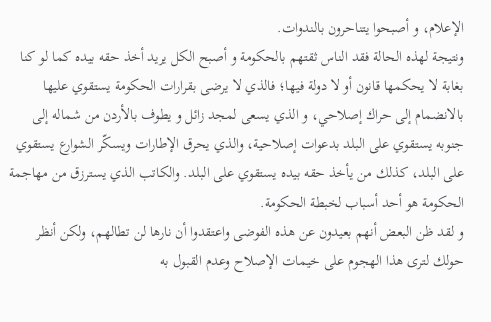الإعلام، و أصبحوا يتناحرون بالندوات.
ونتيجة لهذه الحالة فقد الناس ثقتهم بالحكومة و أصبح الكل يريد أخذ حقه بيده كما لو كنا بغابة لا يحكمها قانون أو لا دولة فيها؛ فالذي لا يرضى بقرارات الحكومة يستقوي عليها بالانضمام إلى حراك إصلاحي، و الذي يسعى لمجد زائل و يطوف بالأردن من شماله إلى جنوبه يستقوي على البلد بدعوات إصلاحية، والذي يحرق الإطارات ويسكّر الشوارع يستقوي على البلد، كذلك من يأخذ حقه بيده يستقوي على البلد. والكاتب الذي يسترزق من مهاجمة الحكومة هو أحد أسباب لخبطة الحكومة.
و لقد ظن البعض أنهم بعيدون عن هذه الفوضى واعتقدوا أن نارها لن تطالهم، ولكن أنظر حولك لترى هذا الهجوم على خيمات الإصلاح وعدم القبول به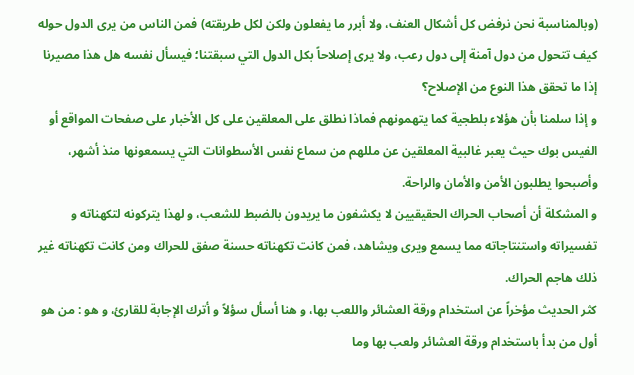(وبالمناسبة نحن نرفض كل أشكال العنف، ولا أبرر ما يفعلون ولكن لكل طريقته) فمن الناس من يرى الدول حوله كيف تتحول من دول آمنة إلى دول رعب، ولا يرى إصلاحاً بكل الدول التي سبقتنا؛ فيسأل نفسه هل هذا مصيرنا إذا ما تحقق هذا النوع من الإصلاح؟
و إذا سلمنا بأن هؤلاء بلطجية كما يتهمونهم فماذا نطلق على المعلقين على كل الأخبار على صفحات المواقع أو الفيس بوك حيث يعبر غالبية المعلقين عن مللهم من سماع نفس الأسطوانات التي يسمعونها منذ أشهر، وأصبحوا يطلبون الأمن والأمان والراحة.
و المشكلة أن أصحاب الحراك الحقيقيين لا يكشفون ما يريدون بالضبط للشعب، و لهذا يتركونه لتكهناته و تفسيراته واستنتاجاته مما يسمع ويرى ويشاهد، فمن كانت تكهناته حسنة صفق للحراك ومن كانت تكهناته غير ذلك هاجم الحراك.
كثر الحديث مؤخراً عن استخدام ورقة العشائر واللعب بها، و هنا أسأل سؤلاً و أترك الإجابة للقارئ، و هو : من هو أول من بدأ باستخدام ورقة العشائر ولعب بها وما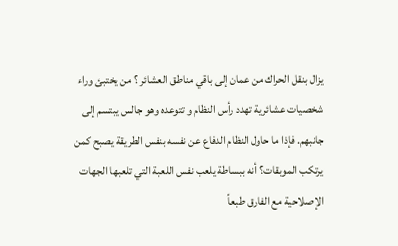يزال بنقل الحراك من عمان إلى باقي مناطق العشائر ؟ من يختبئ وراء شخصيات عشائرية تهدد رأس النظام و تتوعده وهو جالس يبتسم إلى جانبهم. فإذا ما حاول النظام الدفاع عن نفسه بنفس الطريقة يصبح كمن يرتكب الموبقات؟ أنه ببساطة يلعب نفس اللعبة التي تلعبها الجهات الإصلاحية مع الفارق طبعاً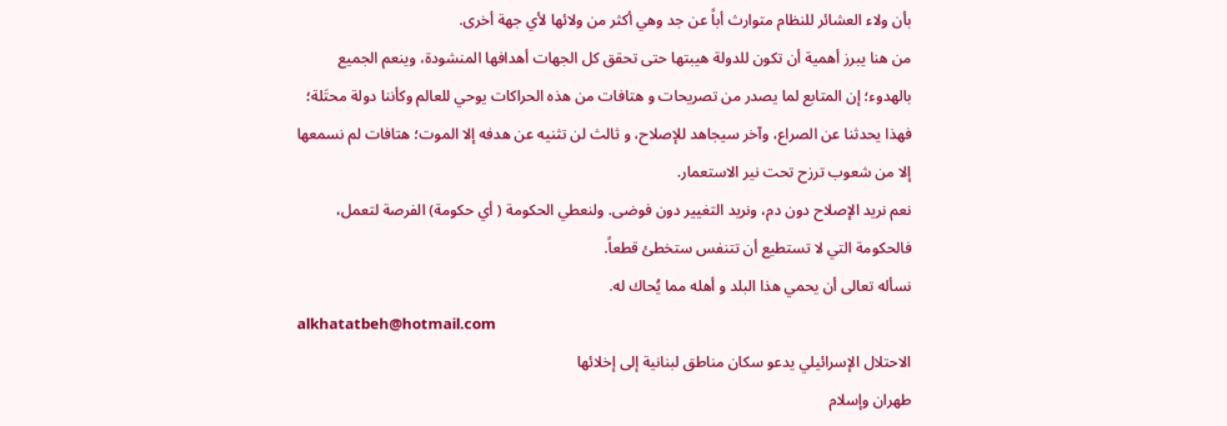بأن ولاء العشائر للنظام متوارث أباً عن جد وهي أكثر من ولائها لأي جهة أخرى.
من هنا يبرز أهمية أن تكون للدولة هيبتها حتى تحقق كل الجهات أهدافها المنشودة، وينعم الجميع بالهدوء؛ إن المتابع لما يصدر من تصريحات و هتافات من هذه الحراكات يوحي للعالم وكأننا دولة محتَلة؛ فهذا يحدثنا عن الصراع، وآخر سيجاهد للإصلاح، و ثالث لن تثنيه عن هدفه إلا الموت؛ هتافات لم نسمعها إلا من شعوب ترزح تحت نير الاستعمار.
نعم نريد الإصلاح دون دم، ونريد التغيير دون فوضى. ولنعطي الحكومة ( أي حكومة) الفرصة لتعمل، فالحكومة التي لا تستطيع أن تتنفس ستخطئ قطعاً.
نسأله تعالى أن يحمي هذا البلد و أهله مما يُحاك له.
alkhatatbeh@hotmail.com
الاحتلال الإسرائيلي يدعو سكان مناطق لبنانية إلى إخلائها
طهران وإسلام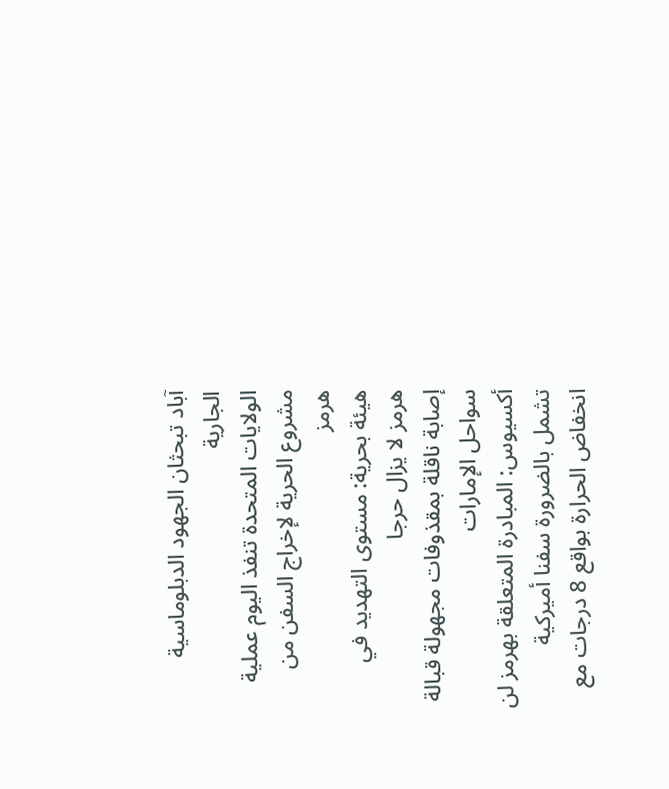آباد تبحثان الجهود الدبلوماسية الجارية
الولايات المتحدة تنفذ اليوم عملية مشروع الحرية لإخراج السفن من هرمز
هيئة بحرية: مستوى التهديد في هرمز لا يزال حرجا
إصابة ناقلة بمقذوفات مجهولة قبالة سواحل الإمارات
أكسيوس: المبادرة المتعلقة بهرمز لن تشمل بالضرورة سفنا أميركية
انخفاض الحرارة بواقع 8 درجات مع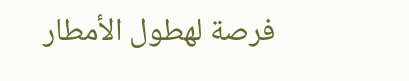فرصة لهطول الأمطار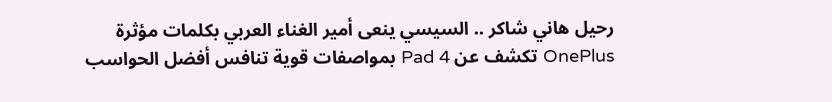رحيل هاني شاكر .. السيسي ينعى أمير الغناء العربي بكلمات مؤثرة
OnePlus تكشف عن Pad 4 بمواصفات قوية تنافس أفضل الحواسب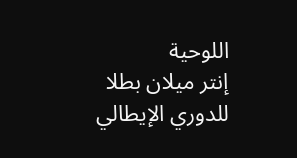اللوحية
إنتر ميلان بطلا للدوري الإيطالي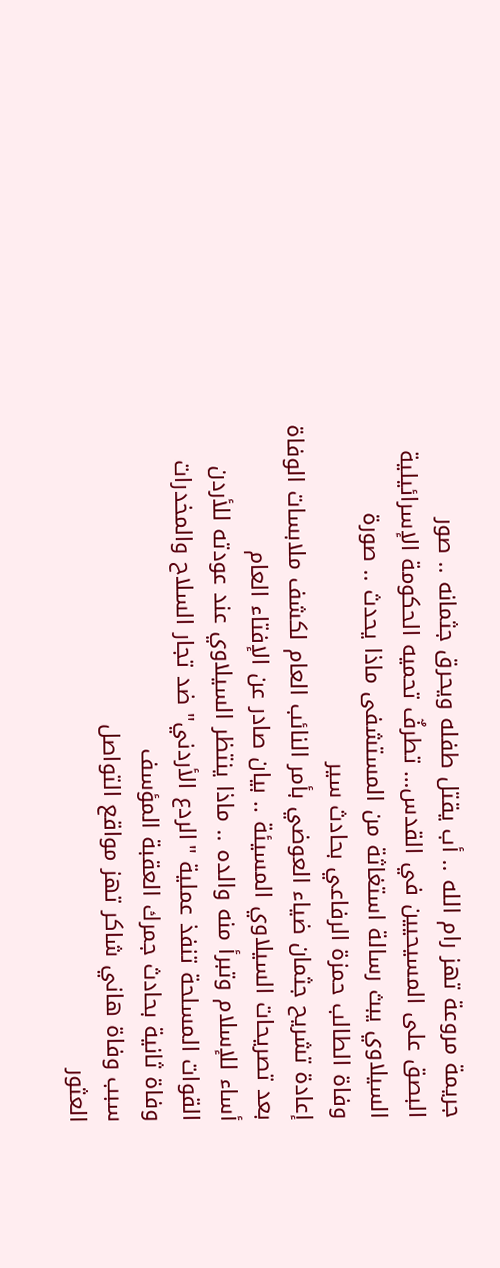جريمة مروعة تهز رام الله .. أب يقتل طفله ويحرق جثمانه .. صور
البصق على المسيحيين في القدس… تطرفٌ تحميه الحكومة الإسرائيلية
السيلاوي يبث رسالة استغاثة من المستشفى ماذا يحدث .. صورة
وفاة الطالب حمزة الرفاعي بحادث سير
إعادة تشريح جثمان ضياء العوضي بأمر النائب العام لكشف ملابسات الوفاة
بعد تصريحات السيلاوي المسيئة .. بيان صادر عن الإفتاء العام
أساء للإسلام وتبرأ منه والده .. ماذا ينتظر السيلاوي عند عودته للأردن
القوات المسلحة تنفذ عملية "الردع الأردني" ضد تجار السلاح والمخدرات
وفاة ثانية بحادث جمرك العقبة المؤسف
سبب وفاة هاني شاكر تهز مواقع التواصل
العثور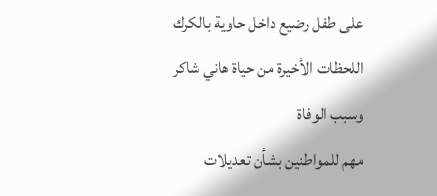على طفل رضيع داخل حاوية بالكرك
اللحظات الأخيرة من حياة هاني شاكر وسبب الوفاة
مهم للمواطنين بشأن تعديلات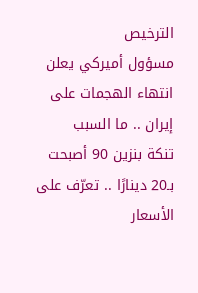الترخيص
مسؤول أميركي يعلن انتهاء الهجمات على إيران .. ما السبب
تنكة بنزين 90 أصبحت بـ20 دينارًا .. تعرّف على الأسعار